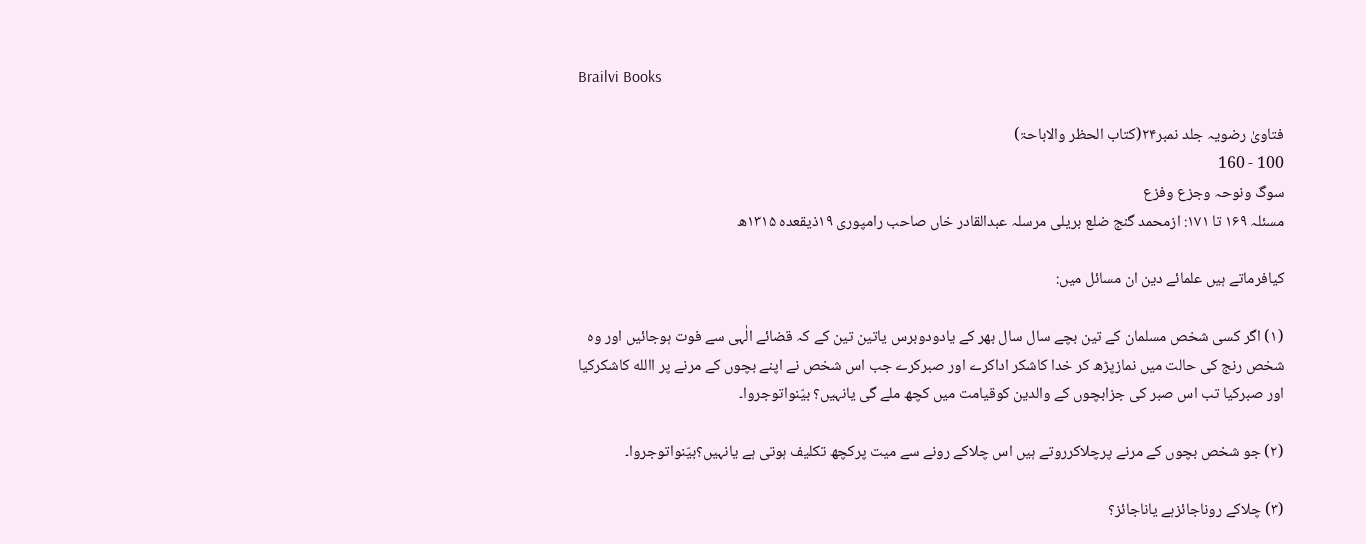Brailvi Books

فتاویٰ رضویہ جلد نمبر۲۴(کتاب الحظر والاباحۃ)
100 - 160
سوگ ونوحہ وجزع وفزع
مسئلہ ۱۶۹ تا ۱۷۱: ازمحمد گنج ضلع بریلی مرسلہ عبدالقادر خاں صاحب رامپوری ۱۹ذیقعدہ ۱۳۱۵ھ

کیافرماتے ہیں علمائے دین ان مسائل میں:

(۱) اگر کسی شخص مسلمان کے تین بچے سال سال بھر کے یادودوبرس یاتین تین کے کہ قضائے الٰہی سے فوت ہوجائیں اور وہ شخص رنج کی حالت میں نمازپڑھ کر خدا کاشکر اداکرے اور صبرکرے جب اس شخص نے اپنے بچوں کے مرنے پر االله کاشکرکیا اور صبرکیا تب اس صبر کی جزابچوں کے والدین کوقیامت میں کچھ ملے گی یانہیں؟ بیّنواتوجروا۔

(۲) جو شخص بچوں کے مرنے پرچلاکرروتے ہیں اس چلاکے رونے سے میت پرکچھ تکلیف ہوتی ہے یانہیں؟بیّنواتوجروا۔

(۳) چلاکے روناجائزہے یاناجائز؟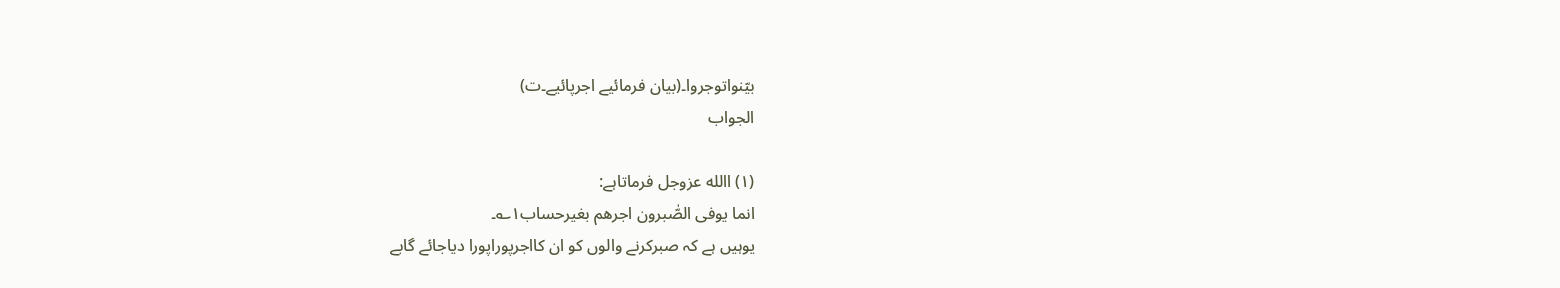بیّنواتوجروا۔(بیان فرمائیے اجرپائیے۔ت)
الجواب

(۱) االله عزوجل فرماتاہے:
انما یوفی الصّٰبرون اجرھم بغیرحساب۱؎۔
یوہیں ہے کہ صبرکرنے والوں کو ان کااجرپوراپورا دیاجائے گابے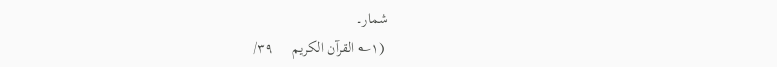شمار۔
 (۱؎ القرآن الکریم     ۳۹/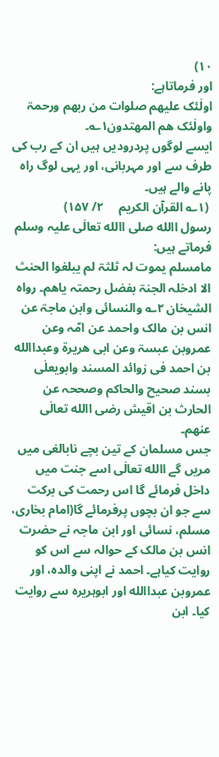۱۰)
اور فرماتاہے:
اولٰئک علیھم صلوات من ربھم ورحمۃ واولٰئک ھم المھتدون۱؎۔
ایسے لوگوں پردرودیں ہیں ان کے رب کی طرف سے اور مہربانی، اور یہی لوگ راہ پانے والے ہیں۔
 (۱؎ القرآن الکریم     ۲/ ۱۵۷)
رسول االله صلی االله تعالٰی علیہ وسلم فرماتے ہیں:
مامسلم یموت لہ ثلثۃ لم یبلغوا الحنث الا ادخلہ الجنۃ بفضل رحمتہ یاھم۔ رواہ الشیخان ۲؎ والنسائی وابن ماجۃ عن انس بن مالک واحمد عن امّہ وعن عمروبن عبسۃ وعن ابی ھریرۃ وعبداالله بن احمد فی زوائد المسند وابویعلٰی بسند صحیح والحاکم وصححہ عن الحارث بن اقیش رضی االله تعالٰی عنھم۔
جس مسلمان کے تین بچے نابالغی میں مریں گے االله تعالٰی اسے جنت میں داخل فرمائے گا اس رحمت کی برکت سے جو ان بچوں پرفرمائے گا(امام بخاری، مسلم، نسائی اور ابن ماجہ نے حضرت انس بن مالک کے حوالہ سے اس کو روایت کیاہے۔ احمد نے اپنی والدہ، اور عمروبن عبداالله اور ابوہریرہ سے روایت کیا۔ ابن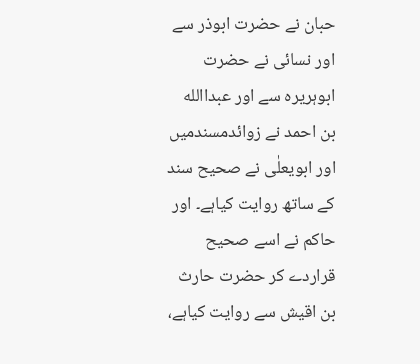حبان نے حضرت ابوذر سے اور نسائی نے حضرت ابوہریرہ سے اور عبداالله بن احمد نے زوائدمسندمیں  اور ابویعلٰی نے صحیح سند کے ساتھ روایت کیاہے۔ اور حاکم نے اسے صحیح قراردے کر حضرت حارث بن اقیش سے روایت کیاہے،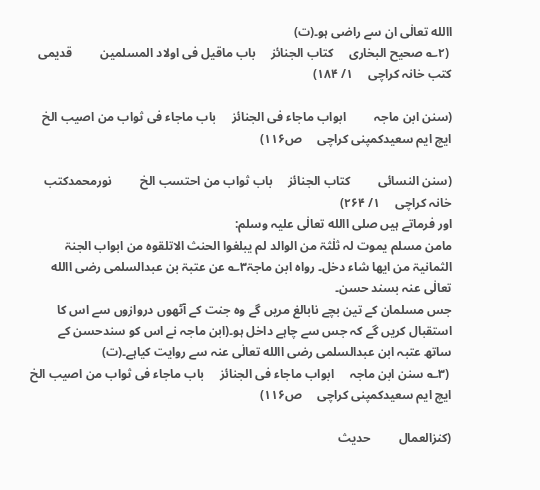االله تعالٰی ان سے راضی ہو۔(ت)
 (۲؎ صحیح البخاری     کتاب الجنائز     باب ماقیل فی اولاد المسلمین         قدیمی کتب خانہ کراچی     ۱/ ۱۸۴)

(سنن ابن ماجہ         ابواب ماجاء فی الجنائز     باب ماجاء فی ثواب من اصیب الخ     ایچ ایم سعیدکمپنی کراچی     ص۱۱۶)

(سنن النسائی         کتاب الجنائز     باب ثواب من احتسب الخ         نورمحمدکتب خانہ کراچی     ۱/ ۲۶۴)
اور فرماتے ہیں صلی االله تعالٰی علیہ وسلم:
مامن مسلم یموت لہ ثلٰثۃ من الوالد لم یبلغوا الحنث الاتلقوہ من ابواب الجنۃ الثمانیۃ من ایھا شاء دخل۔ رواہ ابن ماجۃ۳؎ عن عتبۃ بن عبدالسلمی رضی االله تعالٰی عنہ بسند حسن۔
جس مسلمان کے تین بچے نابالغ مریں گے وہ جنت کے آٹھوں دروازوں سے اس کا استقبال کریں گے کہ جس سے چاہے داخل ہو۔(ابن ماجہ نے اس کو سندحسن کے ساتھ عتبہ ابن عبدالسلمی رضی االله تعالٰی عنہ سے روایت کیاہے۔(ت)
 (۳؎ سنن ابن ماجہ     ابواب ماجاء فی الجنائز     باب ماجاء فی ثواب من اصیب الخ     ایچ ایم سعیدکمپنی کراچی     ص۱۱۶)

(کنزالعمال         حدیث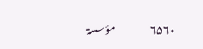۶۵۶۰                مؤسسۃ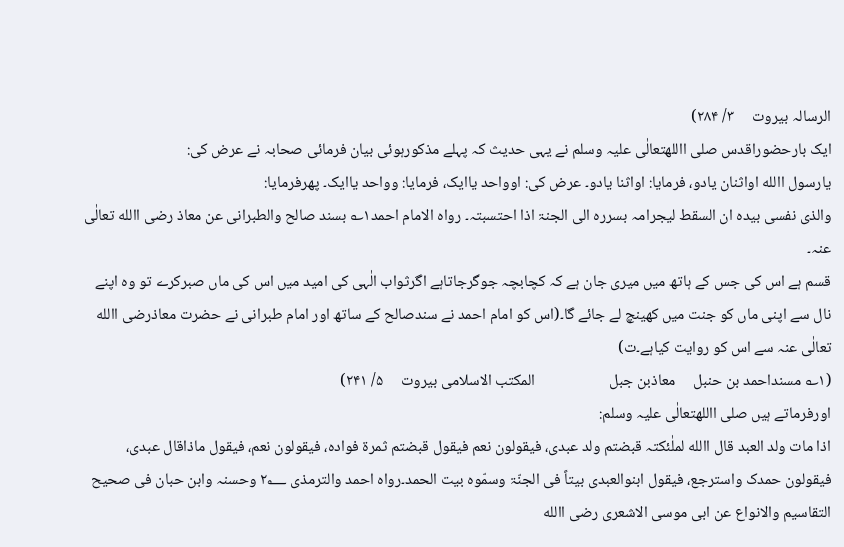الرسالہ بیروت     ۳/ ۲۸۴)
ایک بارحضوراقدس صلی االلهتعالٰی علیہ وسلم نے یہی حدیث کہ پہلے مذکورہوئی بیان فرمائی صحابہ نے عرض کی:
یارسول االله اواثنان یادو، فرمایا: اواثنا یادو۔ عرض کی: اوواحد یاایک، فرمایا: وواحد یاایک۔ پھرفرمایا:
والذی نفسی بیدہ ان السقط لیجرامہ بسررہ الی الجنۃ اذا احتسبتہ۔ رواہ الامام احمد۱؎ بسند صالح والطبرانی عن معاذ رضی االله تعالٰی عنہ۔
قسم ہے اس کی جس کے ہاتھ میں میری جان ہے کہ کچابچہ جوگرجاتاہے اگرثواب الٰہی کی امید میں اس کی ماں صبرکرے تو وہ اپنے نال سے اپنی ماں کو جنت میں کھینچ لے جائے گا۔(اس کو امام احمد نے سندصالح کے ساتھ اور امام طبرانی نے حضرت معاذرضی االله تعالٰی عنہ سے اس کو روایت کیاہے۔ت)
(۱؎ مسنداحمد بن حنبل     معاذبن جبل                     المکتب الاسلامی بیروت     ۵/ ۲۴۱)
اورفرماتے ہیں صلی االلهتعالٰی علیہ وسلم:
اذا مات ولد العبد قال االله لملٰئکتہ قبضتم ولد عبدی، فیقولون نعم فیقول قبضتم ثمرۃ فوادہ، فیقولون نعم، فیقول ماذاقال عبدی، فیقولون حمدک واسترجع، فیقول ابنوالعبدی بیتاً فی الجنّۃ وسمّوہ بیت الحمد۔رواہ احمد والترمذی ۲؂ وحسنہ وابن حبان فی صحیح التقاسیم والانواع عن ابی موسی الاشعری رضی االله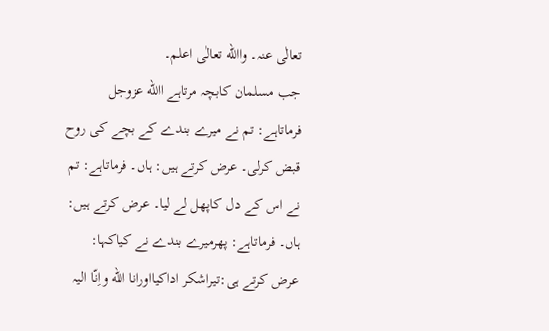تعالٰی عنہ۔ واالله تعالٰی اعلم۔
جب مسلمان کابچہ مرتاہے االله عزوجل فرماتاہے: تم نے میرے بندے کے بچے کی روح قبض کرلی۔ عرض کرتے ہیں: ہاں۔ فرماتاہے: تم نے اس کے دل کاپھل لے لیا۔ عرض کرتے ہیں: ہاں۔ فرماتاہے: پھرمیرے بندے نے کیاکہا: عرض کرتے ہی:تیراشکر اداکیااورانا الله واِنّا الیہ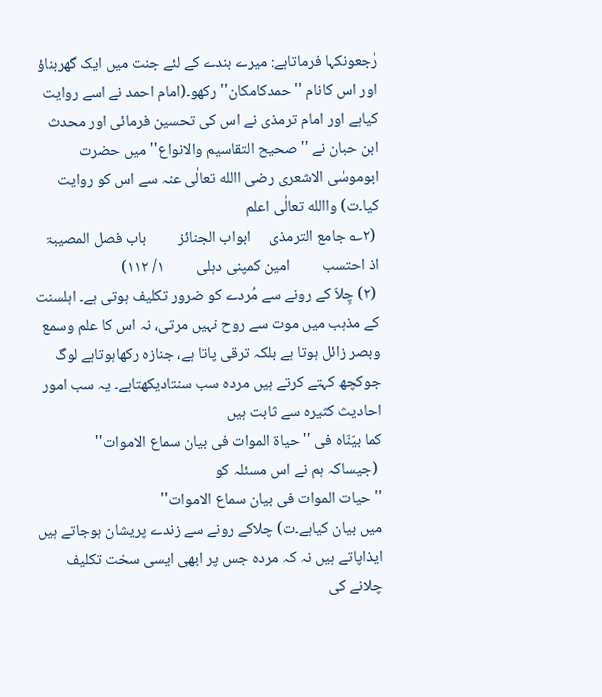رٰجعونکہا فرماتاہے: میرے بندے کے لئے جنت میں ایک گھربناؤ اور اس کانام ''حمدکامکان'' رکھو۔(امام احمد نے اسے روایت کیاہے اور امام ترمذی نے اس کی تحسین فرمائی اور محدث ابن حبان نے ''صحیح التقاسیم والانواع'' میں حضرت ابوموسٰی الاشعری رضی االله تعالٰی عنہ سے اس کو روایت کیا۔ت) واالله تعالٰی اعلم
 (۲؎ جامع الترمذی     ابواب الجنائز         باب فصل المصیبۃ اذ احتسب         امین کمپنی دہلی         ۱/ ۱۱۲)
 (۲) چِلاّ کے رونے سے مُردے کو ضرور تکلیف ہوتی ہے۔ اہلسنت کے مذہب میں موت سے روح نہیں مرتی، نہ اس کا علم وسمع وبصر زائل ہوتا ہے بلکہ ترقی پاتا ہے، جنازہ رکھاہوتاہے لوگ جوکچھ کہتے کرتے ہیں مردہ سب سنتادیکھتاہے۔ یہ سب امور احادیث کثیرہ سے ثابت ہیں
کما بیّنّاہ فی ''حیاۃ الموات فی بیان سماع الاموات''
 (جیساکہ ہم نے اس مسئلہ کو
''حیات الموات فی بیان سماع الاموات''
میں بیان کیاہے۔ت) چلاکے رونے سے زندے پریشان ہوجاتے ہیں ایذاپاتے ہیں نہ کہ مردہ جس پر ابھی ایسی سخت تکلیف چلانے کی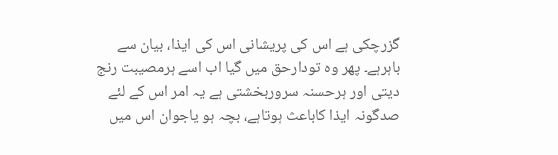گزرچکی ہے اس کی پریشانی اس کی ایذا، بیان سے باہرہے۔ پھر وہ تودارحق میں گیا اب اسے ہرمصیبت رنج دیتی اور ہرحسنہ سروربخشتی ہے یہ امر اس کے لئے صدگونہ ایذا کاباعث ہوتاہے، بچہ ہو یاجوان اس میں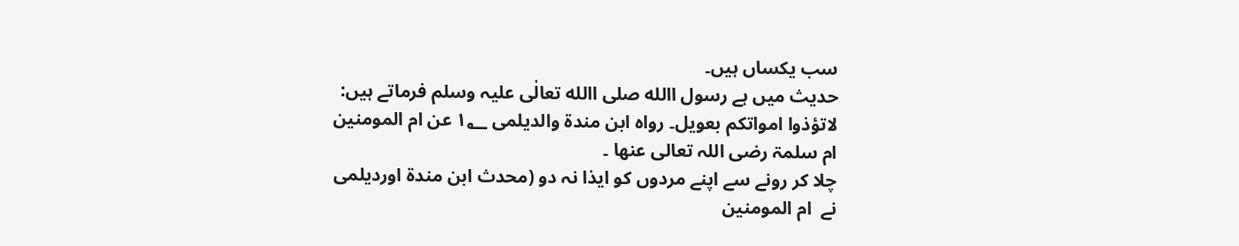سب یکساں ہیں۔
حدیث میں ہے رسول االله صلی االله تعالٰی علیہ وسلم فرماتے ہیں:
لاتؤذوا امواتکم بعویل۔ رواہ ابن مندۃ والدیلمی ۱؂ عن ام المومنین ام سلمۃ رضی اللہ تعالی عنھا ۔
چلا کر رونے سے اپنے مردوں کو ایذا نہ دو (محدث ابن مندۃ اوردیلمی نے  ام المومنین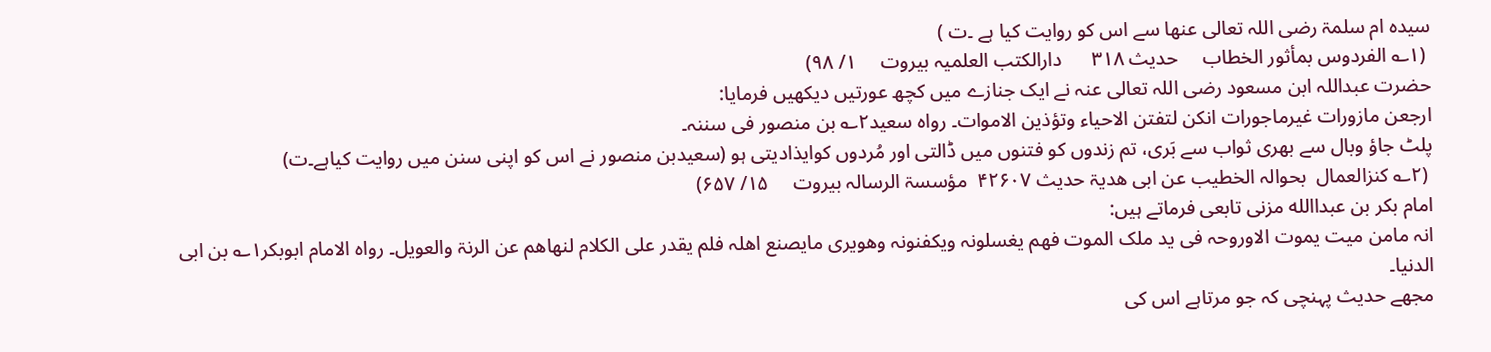سیدہ ام سلمۃ رضی اللہ تعالی عنھا سے اس کو روایت کیا ہے ۔ت )
 (۱؎ الفردوس بمأثور الخطاب     حدیث ۳۱۸      دارالکتب العلمیہ بیروت     ۱/ ۹۸)
حضرت عبداللہ ابن مسعود رضی اللہ تعالی عنہ نے ایک جنازے میں کچھ عورتیں دیکھیں فرمایا:
ارجعن مازورات غیرماجورات انکن لتفتن الاحیاء وتؤذین الاموات۔ رواہ سعید۲؎ بن منصور فی سننہ۔
پلٹ جاؤ وبال سے بھری ثواب سے بَری، تم زندوں کو فتنوں میں ڈالتی اور مُردوں کوایذادیتی ہو (سعیدبن منصور نے اس کو اپنی سنن میں روایت کیاہے۔ت)
 (۲؎ کنزالعمال  بحوالہ الخطیب عن ابی ھدیۃ حدیث ۴۲۶۰۷  مؤسسۃ الرسالہ بیروت     ۱۵/ ۶۵۷)
امام بکر بن عبداالله مزنی تابعی فرماتے ہیں:
انہ مامن میت یموت الاوروحہ فی ید ملک الموت فھم یغسلونہ ویکفنونہ وھویری مایصنع اھلہ فلم یقدر علی الکلام لنھاھم عن الرنۃ والعویل۔ رواہ الامام ابوبکر۱؎ بن ابی الدنیا۔
مجھے حدیث پہنچی کہ جو مرتاہے اس کی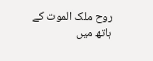روح ملک الموت کے ہاتھ میں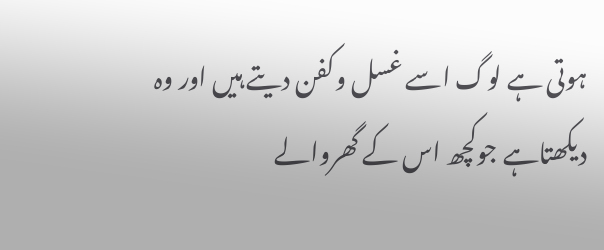ہوتی ہے لوگ اسے غسل وکفن دیتے ہیں اور وہ دیکھتاہے جوکچھ اس کے گھروالے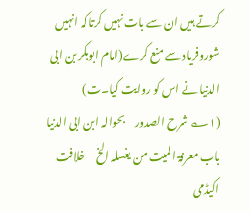کرتے ہیں ان سے بات نہیں کرتاکہ انہیں شوروفریاد سے منع کرے(امام ابوبکر بن ابی الدنیا نے اس کو روایت کیا۔ت)
(۱؎ شرح الصدور     بحوالہ ابن ابی الدنیا     باب معرفۃ المیت من یغسلہ الخ     خلافت اکیڈمی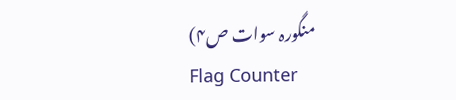منگورہ سوات ص۴)
Flag Counter